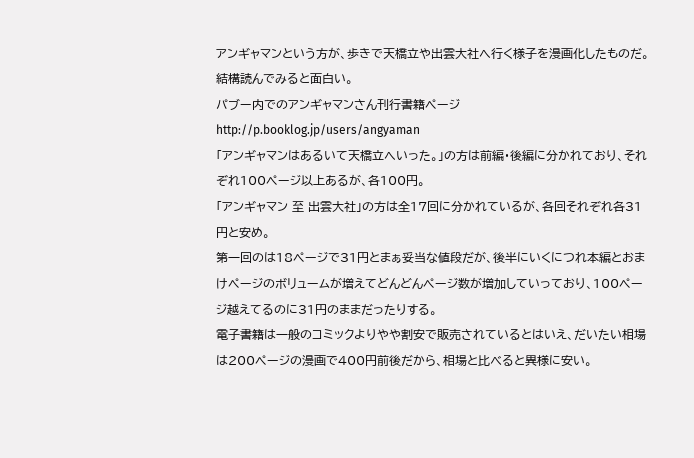アンギャマンという方が、歩きで天橋立や出雲大社へ行く様子を漫画化したものだ。
結構読んでみると面白い。
パブー内でのアンギャマンさん刊行書籍ページ
http://p.booklog.jp/users/angyaman
「アンギャマンはあるいて天橋立へいった。」の方は前編・後編に分かれており、それぞれ100ページ以上あるが、各100円。
「アンギャマン 至 出雲大社」の方は全17回に分かれているが、各回それぞれ各31円と安め。
第一回のは18ページで31円とまぁ妥当な値段だが、後半にいくにつれ本編とおまけページのボリュームが増えてどんどんページ数が増加していっており、100ページ越えてるのに31円のままだったりする。
電子書籍は一般のコミックよりやや割安で販売されているとはいえ、だいたい相場は200ページの漫画で400円前後だから、相場と比べると異様に安い。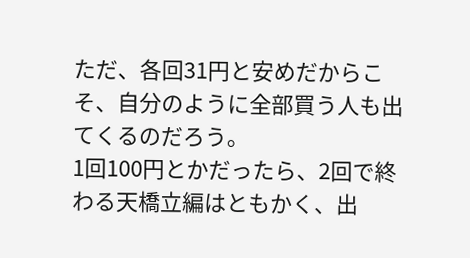ただ、各回31円と安めだからこそ、自分のように全部買う人も出てくるのだろう。
1回100円とかだったら、2回で終わる天橋立編はともかく、出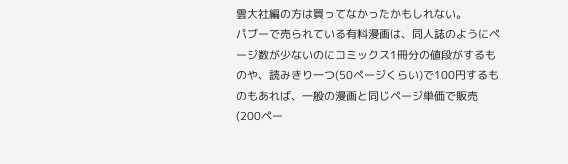雲大社編の方は買ってなかったかもしれない。
パブーで売られている有料漫画は、同人誌のようにページ数が少ないのにコミックス1冊分の値段がするものや、読みきり一つ(50ページくらい)で100円するものもあれば、一般の漫画と同じページ単価で販売(200ペー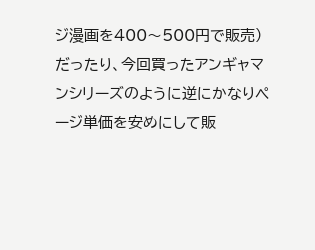ジ漫画を400〜500円で販売)だったり、今回買ったアンギャマンシリーズのように逆にかなりページ単価を安めにして販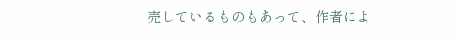売しているものもあって、作者によ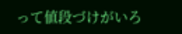って値段づけがいろ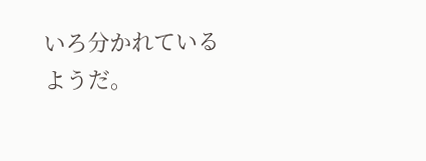いろ分かれているようだ。